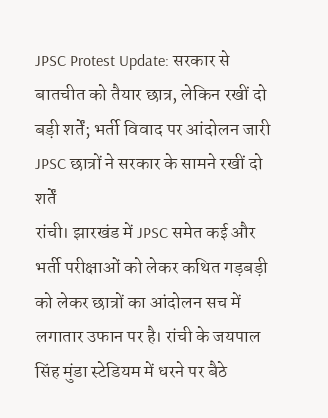JPSC Protest Update: सरकार से बातचीत को तैयार छात्र, लेकिन रखीं दो बड़ी शर्तें; भर्ती विवाद पर आंदोलन जारी
JPSC छात्रों ने सरकार के सामने रखीं दो शर्तें
रांची। झारखंड में JPSC समेत कई और भर्ती परीक्षाओं को लेकर कथित गड़बड़ी को लेकर छात्रों का आंदोलन सच में लगातार उफान पर है। रांची के जयपाल सिंह मुंडा स्टेडियम में धरने पर बैठे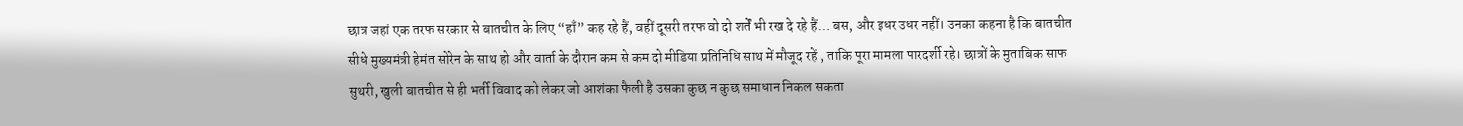छात्र जहां एक तरफ सरकार से बातचीत के लिए “हाँ” कह रहे हैं, वहीं दूसरी तरफ वो दो शर्तें भी रख दे रहे हैं… बस, और इधर उधर नहीं। उनका कहना है कि बातचीत सीधे मुख्यमंत्री हेमंत सोरेन के साथ हो और वार्ता के दौरान कम से कम दो मीडिया प्रतिनिधि साथ में मौजूद रहें , ताकि पूरा मामला पारदर्शी रहे। छात्रों के मुताबिक साफ सुथरी, खुली बातचीत से ही भर्ती विवाद को लेकर जो आशंका फैली है उसका कुछ न कुछ समाधान निकल सकता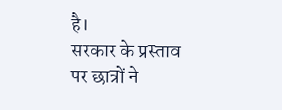है।
सरकार के प्रस्ताव पर छात्रों ने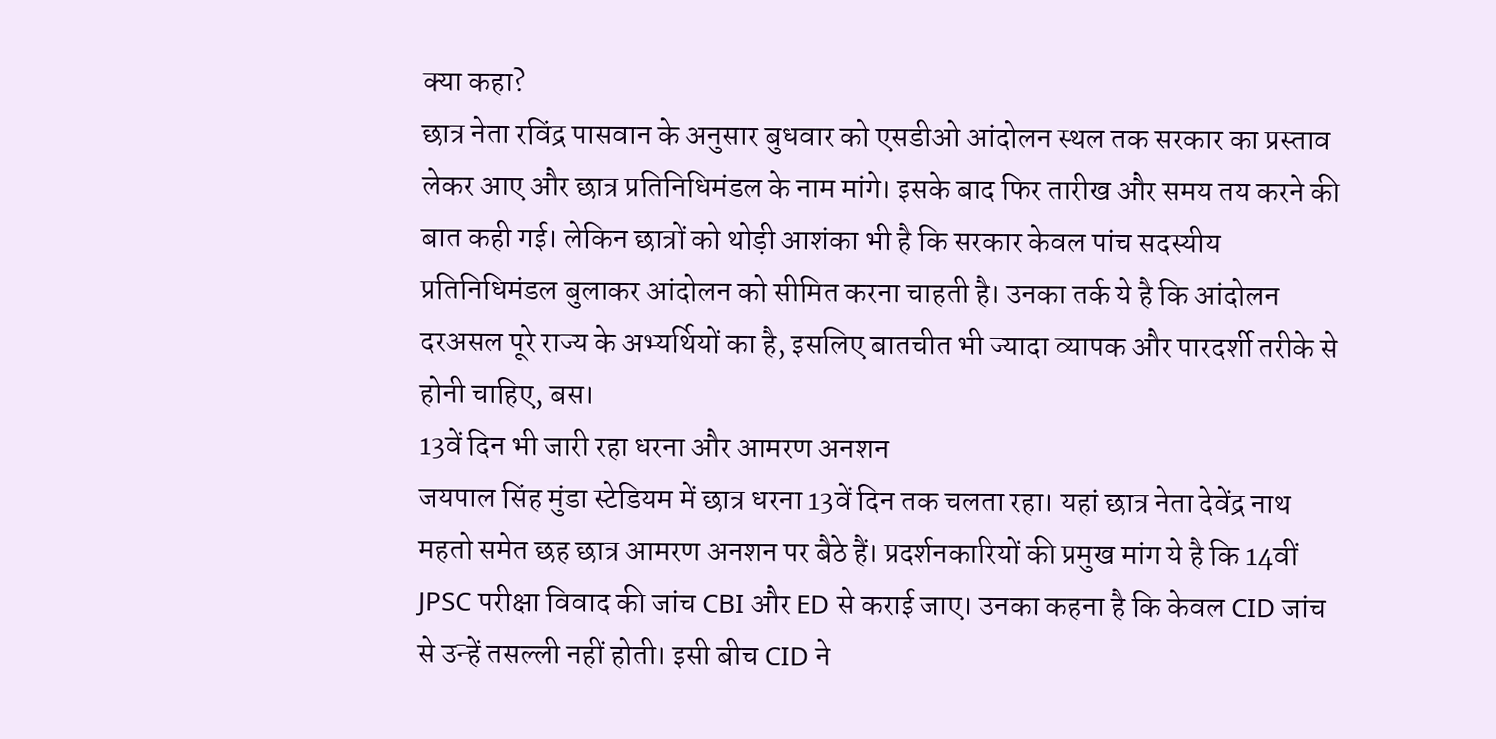क्या कहा?
छात्र नेता रविंद्र पासवान के अनुसार बुधवार को एसडीओ आंदोलन स्थल तक सरकार का प्रस्ताव लेकर आए और छात्र प्रतिनिधिमंडल के नाम मांगे। इसके बाद फिर तारीख और समय तय करने की बात कही गई। लेकिन छात्रों को थोड़ी आशंका भी है कि सरकार केवल पांच सदस्यीय प्रतिनिधिमंडल बुलाकर आंदोलन को सीमित करना चाहती है। उनका तर्क ये है कि आंदोलन दरअसल पूरे राज्य के अभ्यर्थियों का है, इसलिए बातचीत भी ज्यादा व्यापक और पारदर्शी तरीके से होनी चाहिए, बस।
13वें दिन भी जारी रहा धरना और आमरण अनशन
जयपाल सिंह मुंडा स्टेडियम में छात्र धरना 13वें दिन तक चलता रहा। यहां छात्र नेता देवेंद्र नाथ महतो समेत छह छात्र आमरण अनशन पर बैठे हैं। प्रदर्शनकारियों की प्रमुख मांग ये है कि 14वीं JPSC परीक्षा विवाद की जांच CBI और ED से कराई जाए। उनका कहना है कि केवल CID जांच से उन्हें तसल्ली नहीं होती। इसी बीच CID ने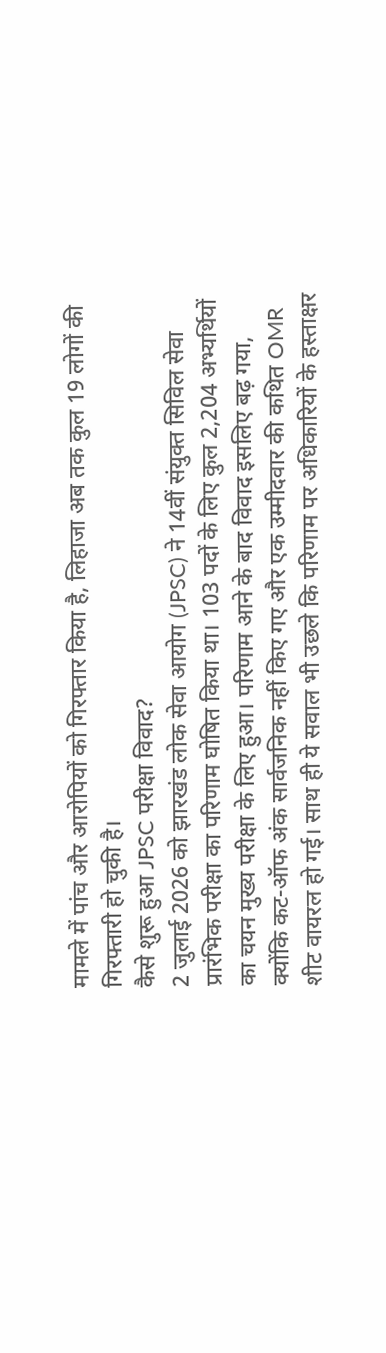मामले में पांच और आरोपियों को गिरफ्तार किया है, लिहाजा अब तक कुल 19 लोगों की गिरफ्तारी हो चुकी है।
कैसे शुरू हुआ JPSC परीक्षा विवाद?
2 जुलाई 2026 को झारखंड लोक सेवा आयोग (JPSC) ने 14वीं संयुक्त सिविल सेवा प्रारंभिक परीक्षा का परिणाम घोषित किया था। 103 पदों के लिए कुल 2,204 अभ्यर्थियों का चयन मुख्य परीक्षा के लिए हुआ। परिणाम आने के बाद विवाद इसलिए बढ़ गया, क्योंकि कट-ऑफ अंक सार्वजनिक नहीं किए गए और एक उम्मीदवार की कथित OMR शीट वायरल हो गई। साथ ही ये सवाल भी उछले कि परिणाम पर अधिकारियों के हस्ताक्षर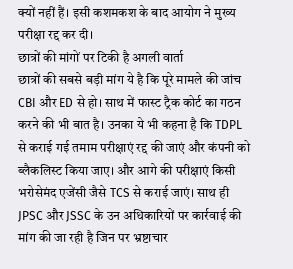क्यों नहीं हैं। इसी कशमकश के बाद आयोग ने मुख्य परीक्षा रद्द कर दी।
छात्रों की मांगों पर टिकी है अगली वार्ता
छात्रों की सबसे बड़ी मांग ये है कि पूरे मामले की जांच CBI और ED से हो। साथ में फास्ट ट्रैक कोर्ट का गठन करने की भी बात है। उनका ये भी कहना है कि TDPL से कराई गई तमाम परीक्षाएं रद्द की जाएं और कंपनी को ब्लैकलिस्ट किया जाए। और आगे की परीक्षाएं किसी भरोसेमंद एजेंसी जैसे TCS से कराई जाएं। साथ ही JPSC और JSSC के उन अधिकारियों पर कार्रवाई की मांग की जा रही है जिन पर भ्रष्टाचार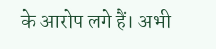के आरोप लगे हैं। अभी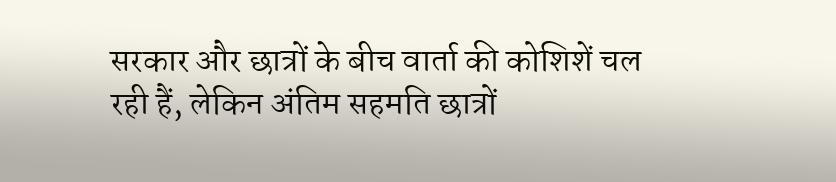सरकार और छात्रों के बीच वार्ता की कोशिशें चल रही हैं, लेकिन अंतिम सहमति छात्रों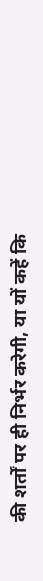की शर्तों पर ही निर्भर करेगी, या यों कहें कि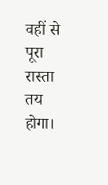वहीं से पूरा रास्ता तय होगा।